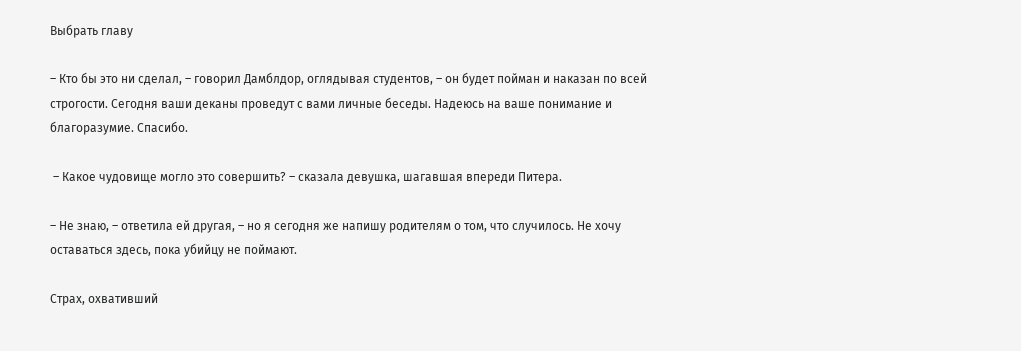Выбрать главу

– Кто бы это ни сделал, – говорил Дамблдор, оглядывая студентов, – он будет пойман и наказан по всей строгости. Сегодня ваши деканы проведут с вами личные беседы. Надеюсь на ваше понимание и благоразумие. Спасибо.

 – Какое чудовище могло это совершить? – сказала девушка, шагавшая впереди Питера.

– Не знаю, – ответила ей другая, – но я сегодня же напишу родителям о том, что случилось. Не хочу оставаться здесь, пока убийцу не поймают.

Страх, охвативший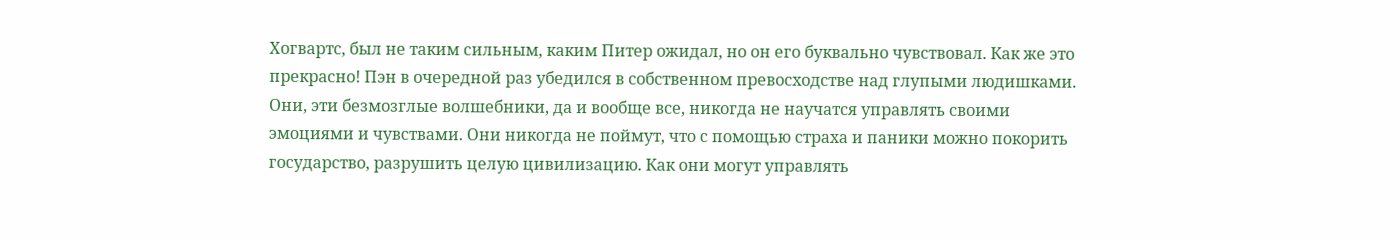Хогвартс, был не таким сильным, каким Питер ожидал, но он его буквально чувствовал. Как же это прекрасно! Пэн в очередной раз убедился в собственном превосходстве над глупыми людишками. Они, эти безмозглые волшебники, да и вообще все, никогда не научатся управлять своими эмоциями и чувствами. Они никогда не поймут, что с помощью страха и паники можно покорить государство, разрушить целую цивилизацию. Как они могут управлять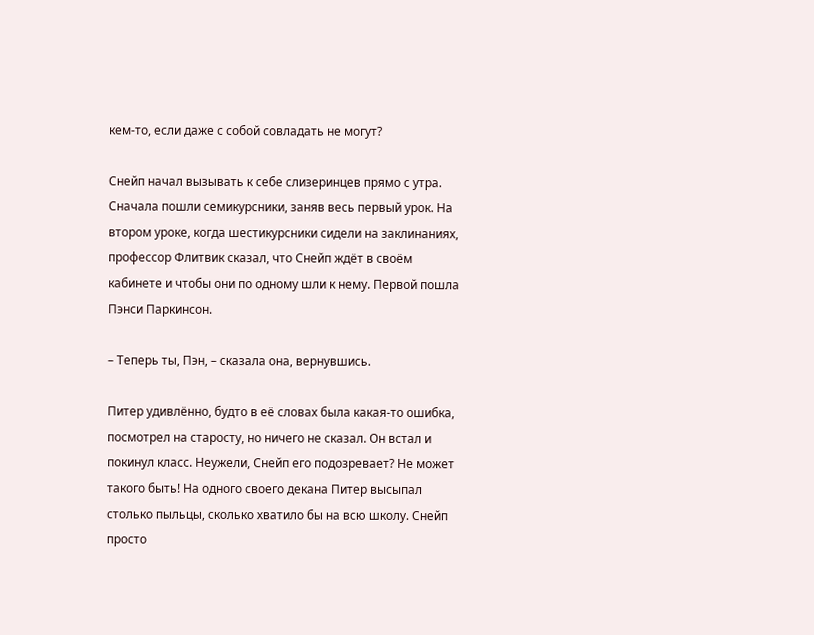кем-то, если даже с собой совладать не могут?

Снейп начал вызывать к себе слизеринцев прямо с утра. Сначала пошли семикурсники, заняв весь первый урок. На втором уроке, когда шестикурсники сидели на заклинаниях, профессор Флитвик сказал, что Снейп ждёт в своём кабинете и чтобы они по одному шли к нему. Первой пошла Пэнси Паркинсон.

– Теперь ты, Пэн, – сказала она, вернувшись.

Питер удивлённо, будто в её словах была какая-то ошибка, посмотрел на старосту, но ничего не сказал. Он встал и покинул класс. Неужели, Снейп его подозревает? Не может такого быть! На одного своего декана Питер высыпал столько пыльцы, сколько хватило бы на всю школу. Снейп просто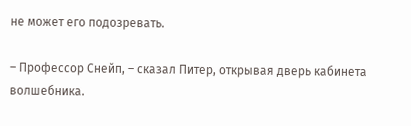не может его подозревать.

– Профессор Снейп, – сказал Питер, открывая дверь кабинета волшебника.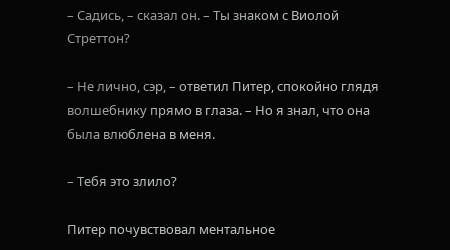– Садись, – сказал он. – Ты знаком с Виолой Стреттон?

– Не лично, сэр, – ответил Питер, спокойно глядя волшебнику прямо в глаза. – Но я знал, что она была влюблена в меня.

– Тебя это злило?

Питер почувствовал ментальное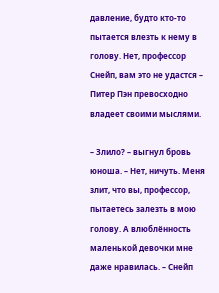давление, будто кто-то пытается влезть к нему в голову. Нет, профессор Снейп, вам это не удастся – Питер Пэн превосходно владеет своими мыслями.

– Злило? – выгнул бровь юноша. – Нет, ничуть. Меня злит, что вы, профессор, пытаетесь залезть в мою голову. А влюблённость маленькой девочки мне даже нравилась. – Снейп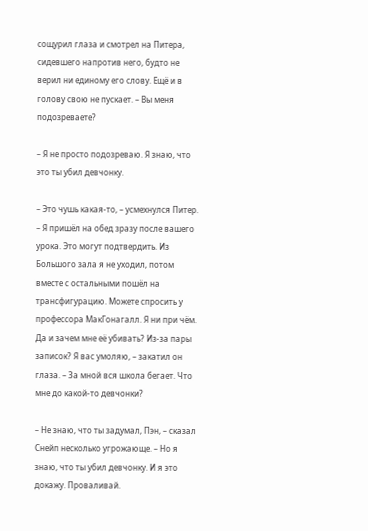сощурил глаза и смотрел на Питера, сидевшего напротив него, будто не верил ни единому его слову. Ещё и в голову свою не пускает. – Вы меня подозреваете?

– Я не просто подозреваю. Я знаю, что это ты убил девчонку.

– Это чушь какая-то, – усмехнулся Питер. – Я пришёл на обед зразу после вашего урока. Это могут подтвердить. Из Большого зала я не уходил, потом вместе с остальными пошёл на трансфигурацию. Можете спросить у профессора МакГонагалл. Я ни при чём. Да и зачем мне её убивать? Из-за пары записок? Я вас умоляю, – закатил он глаза. – За мной вся школа бегает. Что мне до какой-то девчонки?

– Не знаю, что ты задумал, Пэн, – сказал Снейп несколько угрожающе. – Но я знаю, что ты убил девчонку. И я это докажу. Проваливай.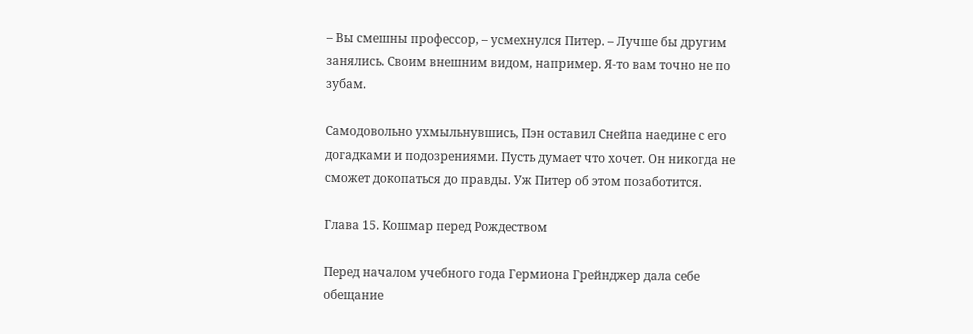– Вы смешны профессор, – усмехнулся Питер. – Лучше бы другим занялись. Своим внешним видом, например. Я-то вам точно не по зубам.

Самодовольно ухмыльнувшись, Пэн оставил Снейпа наедине с его догадками и подозрениями. Пусть думает что хочет. Он никогда не сможет докопаться до правды. Уж Питер об этом позаботится.

Глава 15. Кошмар перед Рождеством

Перед началом учебного года Гермиона Грейнджер дала себе обещание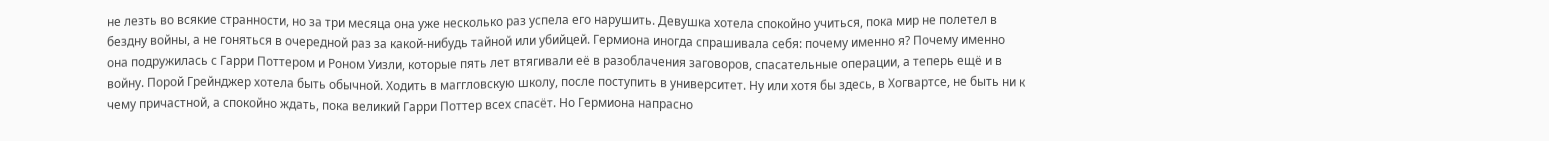не лезть во всякие странности, но за три месяца она уже несколько раз успела его нарушить. Девушка хотела спокойно учиться, пока мир не полетел в бездну войны, а не гоняться в очередной раз за какой-нибудь тайной или убийцей. Гермиона иногда спрашивала себя: почему именно я? Почему именно она подружилась с Гарри Поттером и Роном Уизли, которые пять лет втягивали её в разоблачения заговоров, спасательные операции, а теперь ещё и в войну. Порой Грейнджер хотела быть обычной. Ходить в маггловскую школу, после поступить в университет. Ну или хотя бы здесь, в Хогвартсе, не быть ни к чему причастной, а спокойно ждать, пока великий Гарри Поттер всех спасёт. Но Гермиона напрасно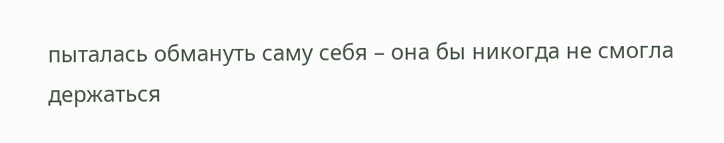пыталась обмануть саму себя – она бы никогда не смогла держаться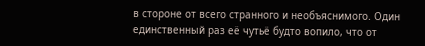в стороне от всего странного и необъяснимого. Один единственный раз её чутьё будто вопило, что от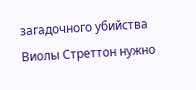загадочного убийства Виолы Стреттон нужно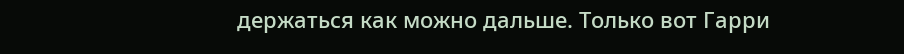держаться как можно дальше. Только вот Гарри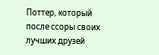Поттер, который после ссоры своих лучших друзей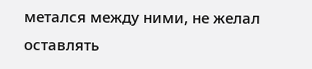метался между ними, не желал оставлять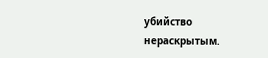убийство нераскрытым.